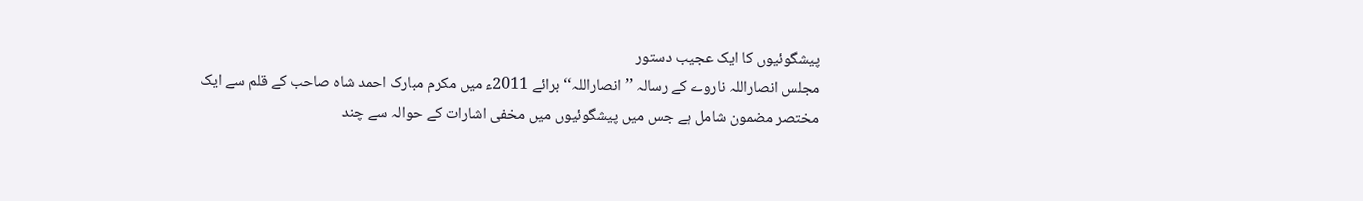پیشگوئیوں کا ایک عجیب دستور
مجلس انصاراللہ ناروے کے رسالہ ’’انصاراللہ‘‘ برائے 2011ء میں مکرم مبارک احمد شاہ صاحب کے قلم سے ایک مختصر مضمون شامل ہے جس میں پیشگوئیوں میں مخفی اشارات کے حوالہ سے چند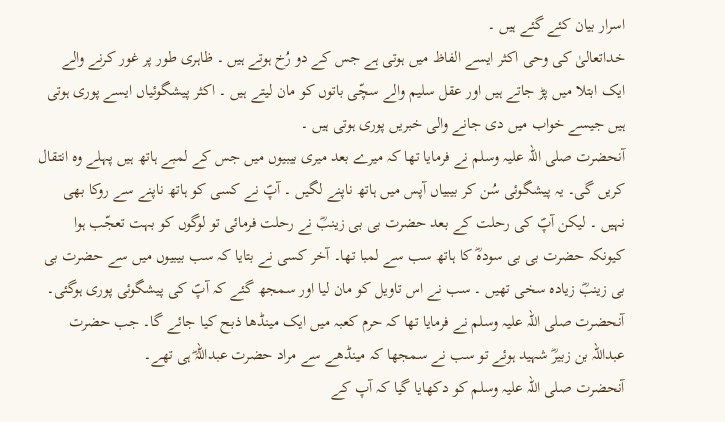اسرار بیان کئے گئے ہیں ۔
خداتعالیٰ کی وحی اکثر ایسے الفاظ میں ہوتی ہے جس کے دو رُخ ہوتے ہیں ۔ ظاہری طور پر غور کرنے والے ایک ابتلا میں پڑ جاتے ہیں اور عقل سلیم والے سچّی باتوں کو مان لیتے ہیں ۔ اکثر پیشگوئیاں ایسے پوری ہوتی ہیں جیسے خواب میں دی جانے والی خبریں پوری ہوتی ہیں ۔
آنحضرت صلی اللہ علیہ وسلم نے فرمایا تھا کہ میرے بعد میری بیبیوں میں جس کے لمبے ہاتھ ہیں پہلے وہ انتقال کریں گی۔ یہ پیشگوئی سُن کر بیبیاں آپس میں ہاتھ ناپنے لگیں ۔ آپؐ نے کسی کو ہاتھ ناپنے سے روکا بھی نہیں ۔ لیکن آپؐ کی رحلت کے بعد حضرت بی بی زینبؓ نے رحلت فرمائی تو لوگوں کو بہت تعجّب ہوا کیونکہ حضرت بی بی سودہؓ کا ہاتھ سب سے لمبا تھا۔ آخر کسی نے بتایا کہ سب بیبیوں میں سے حضرت بی بی زینبؓ زیادہ سخی تھیں ۔ سب نے اس تاویل کو مان لیا اور سمجھ گئے کہ آپؐ کی پیشگوئی پوری ہوگئی۔
آنحضرت صلی اللہ علیہ وسلم نے فرمایا تھا کہ حرم کعبہ میں ایک مینڈھا ذبح کیا جائے گا۔ جب حضرت عبداللہ بن زبیرؓ شہید ہوئے تو سب نے سمجھا کہ مینڈھے سے مراد حضرت عبداللہؓ ہی تھے۔
آنحضرت صلی اللہ علیہ وسلم کو دکھایا گیا کہ آپ کے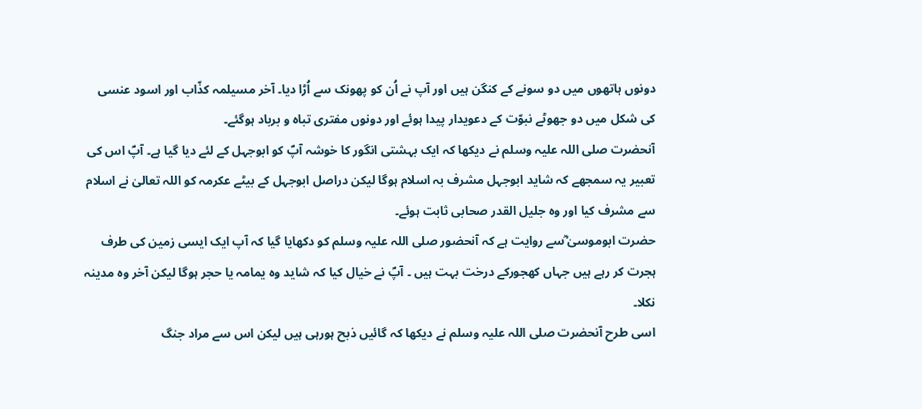دونوں ہاتھوں میں دو سونے کے کنگن ہیں اور آپ نے اُن کو پھونک سے اُڑا دیا۔ آخر مسیلمہ کذّاب اور اسود عنسی کی شکل میں دو جھوٹے نبوّت کے دعویدار پیدا ہوئے اور دونوں مفتری تباہ و برباد ہوگئے۔
آنحضرت صلی اللہ علیہ وسلم نے دیکھا کہ ایک بہشتی انگور کا خوشہ آپؐ کو ابوجہل کے لئے دیا گیا ہے۔ آپؐ اس کی تعبیر یہ سمجھے کہ شاید ابوجہل مشرف بہ اسلام ہوگا لیکن دراصل ابوجہل کے بیٹے عکرمہ کو اللہ تعالیٰ نے اسلام سے مشرف کیا اور وہ جلیل القدر صحابی ثابت ہوئے۔
حضرت ابوموسیٰ ؓسے روایت ہے کہ آنحضور صلی اللہ علیہ وسلم کو دکھایا گیا کہ آپ ایک ایسی زمین کی طرف ہجرت کر رہے ہیں جہاں کھجورکے درخت بہت ہیں ۔ آپؐ نے خیال کیا کہ شاید وہ یمامہ یا حجر ہوگا لیکن آخر وہ مدینہ نکلا۔
اسی طرح آنحضرت صلی اللہ علیہ وسلم نے دیکھا کہ گائیں ذبح ہورہی ہیں لیکن اس سے مراد جنگ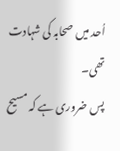اُحد میں صحابہ کی شہادت تھی۔
پس ضروری ہے کہ مسیح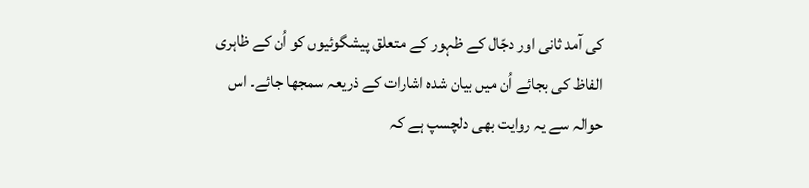کی آمد ثانی اور دجّال کے ظہور کے متعلق پیشگوئیوں کو اُن کے ظاہری الفاظ کی بجائے اُن میں بیان شدہ اشارات کے ذریعہ سمجھا جائے۔ اس حوالہ سے یہ روایت بھی دلچسپ ہے کہ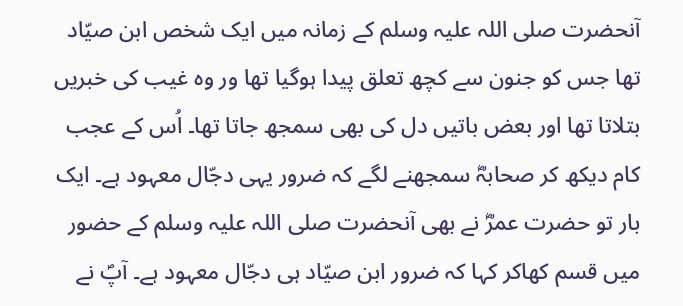آنحضرت صلی اللہ علیہ وسلم کے زمانہ میں ایک شخص ابن صیّاد تھا جس کو جنون سے کچھ تعلق پیدا ہوگیا تھا ور وہ غیب کی خبریں بتلاتا تھا اور بعض باتیں دل کی بھی سمجھ جاتا تھا۔ اُس کے عجب کام دیکھ کر صحابہؓ سمجھنے لگے کہ ضرور یہی دجّال معہود ہے۔ ایک بار تو حضرت عمرؓ نے بھی آنحضرت صلی اللہ علیہ وسلم کے حضور میں قسم کھاکر کہا کہ ضرور ابن صیّاد ہی دجّال معہود ہے۔ آپؐ نے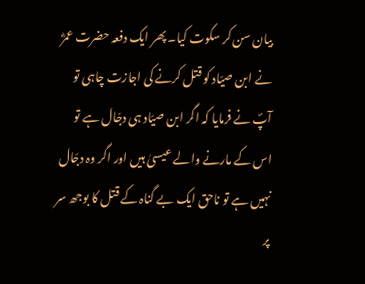بیان سن کر سکوت کیا۔ پھر ایک دفعہ حضرت عمرؓ نے ابن صیّاد کو قتل کرنے کی اجازت چاہی تو آپؐ نے فرمایا کہ اگر ابن صیّاد ہی دجّال ہے تو اس کے مارنے والے عیسیٰ ہیں اور اگر وہ دجّال نہیں ہے تو ناحق ایک بے گناہ کے قتل کا بوجھ سر پر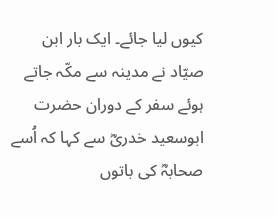کیوں لیا جائے۔ ایک بار ابن صیّاد نے مدینہ سے مکّہ جاتے ہوئے سفر کے دوران حضرت ابوسعید خدریؓ سے کہا کہ اُسے صحابہؓ کی باتوں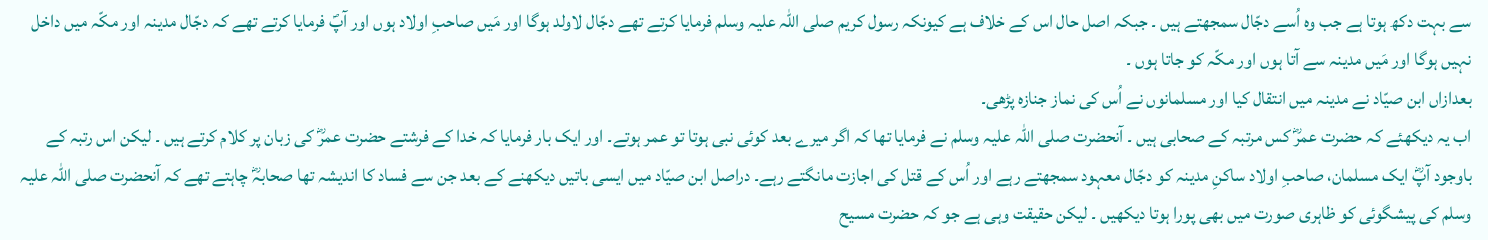سے بہت دکھ ہوتا ہے جب وہ اُسے دجّال سمجھتے ہیں ۔ جبکہ اصل حال اس کے خلاف ہے کیونکہ رسول کریم صلی اللہ علیہ وسلم فرمایا کرتے تھے دجّال لاولد ہوگا اور مَیں صاحبِ اولاد ہوں اور آپؐ فرمایا کرتے تھے کہ دجّال مدینہ اور مکّہ میں داخل نہیں ہوگا اور مَیں مدینہ سے آتا ہوں اور مکّہ کو جاتا ہوں ۔
بعدازاں ابن صیّاد نے مدینہ میں انتقال کیا اور مسلمانوں نے اُس کی نماز جنازہ پڑھی۔
اب یہ دیکھئے کہ حضرت عمرؓ کس مرتبہ کے صحابی ہیں ۔ آنحضرت صلی اللہ علیہ وسلم نے فرمایا تھا کہ اگر میرے بعد کوئی نبی ہوتا تو عمر ہوتے۔ اور ایک بار فرمایا کہ خدا کے فرشتے حضرت عمرؓ کی زبان پر کلام کرتے ہیں ۔ لیکن اس رتبہ کے باوجود آپؓ ایک مسلمان، صاحبِ اولاد ساکنِ مدینہ کو دجّال معہود سمجھتے رہے اور اُس کے قتل کی اجازت مانگتے رہے۔ دراصل ابن صیّاد میں ایسی باتیں دیکھنے کے بعد جن سے فساد کا اندیشہ تھا صحابہؓ چاہتے تھے کہ آنحضرت صلی اللہ علیہ وسلم کی پیشگوئی کو ظاہری صورت میں بھی پورا ہوتا دیکھیں ۔ لیکن حقیقت وہی ہے جو کہ حضرت مسیح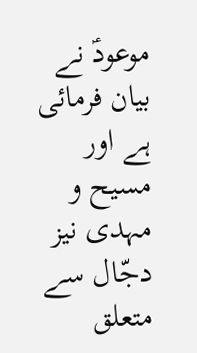موعودؑ نے بیان فرمائی ہے اور مسیح و مہدی نیز دجّال سے متعلق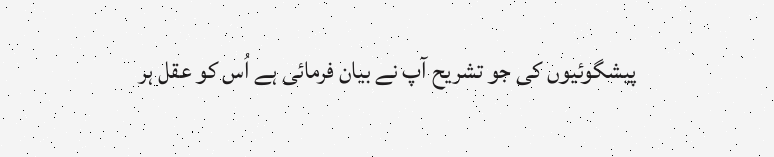پیشگوئیوں کی جو تشریح آپ نے بیان فرمائی ہے اُس کو عقل ہر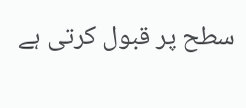سطح پر قبول کرتی ہے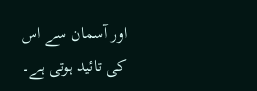اور آسمان سے اس کی تائید ہوتی ہے۔